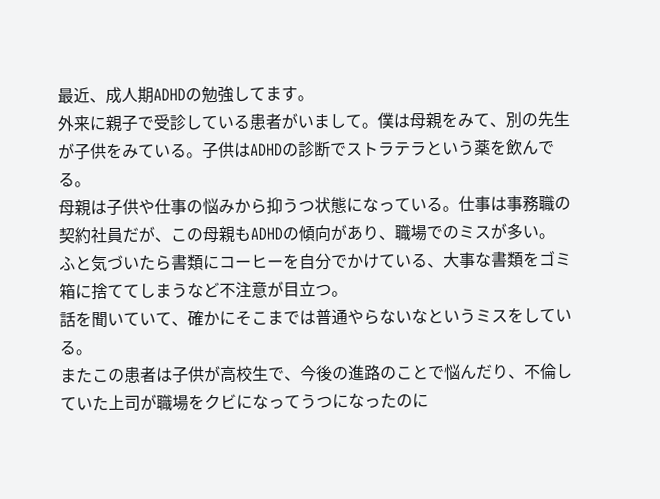最近、成人期ADHDの勉強してます。
外来に親子で受診している患者がいまして。僕は母親をみて、別の先生が子供をみている。子供はADHDの診断でストラテラという薬を飲んでる。
母親は子供や仕事の悩みから抑うつ状態になっている。仕事は事務職の契約社員だが、この母親もADHDの傾向があり、職場でのミスが多い。
ふと気づいたら書類にコーヒーを自分でかけている、大事な書類をゴミ箱に捨ててしまうなど不注意が目立つ。
話を聞いていて、確かにそこまでは普通やらないなというミスをしている。
またこの患者は子供が高校生で、今後の進路のことで悩んだり、不倫していた上司が職場をクビになってうつになったのに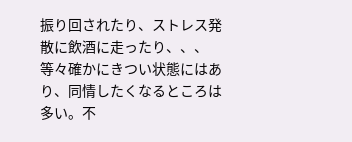振り回されたり、ストレス発散に飲酒に走ったり、、、
等々確かにきつい状態にはあり、同情したくなるところは多い。不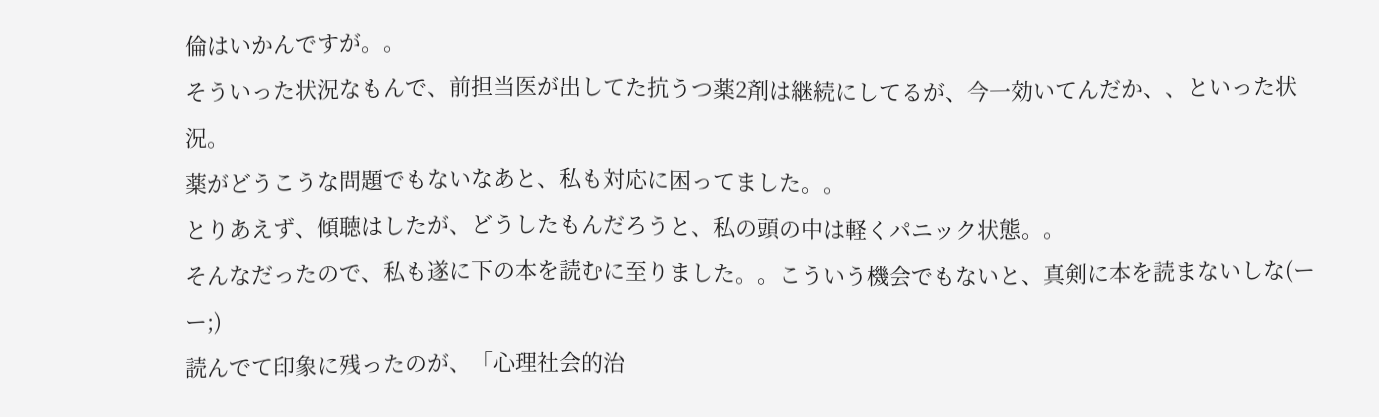倫はいかんですが。。
そういった状況なもんで、前担当医が出してた抗うつ薬2剤は継続にしてるが、今一効いてんだか、、といった状況。
薬がどうこうな問題でもないなあと、私も対応に困ってました。。
とりあえず、傾聴はしたが、どうしたもんだろうと、私の頭の中は軽くパニック状態。。
そんなだったので、私も遂に下の本を読むに至りました。。こういう機会でもないと、真剣に本を読まないしな(ーー;)
読んでて印象に残ったのが、「心理社会的治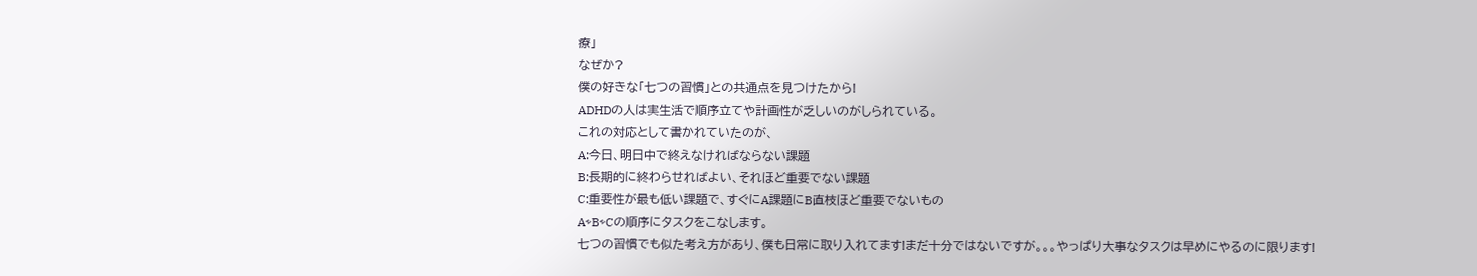療」
なぜか?
僕の好きな「七つの習慣」との共通点を見つけたから!
ADHDの人は実生活で順序立てや計画性が乏しいのがしられている。
これの対応として書かれていたのが、
A:今日、明日中で終えなければならない課題
B:長期的に終わらせればよい、それほど重要でない課題
C:重要性が最も低い課題で、すぐにA課題にB直枝ほど重要でないもの
A⇨B⇨Cの順序にタスクをこなします。
七つの習慣でも似た考え方があり、僕も日常に取り入れてます!まだ十分ではないですが。。。やっぱり大事なタスクは早めにやるのに限ります!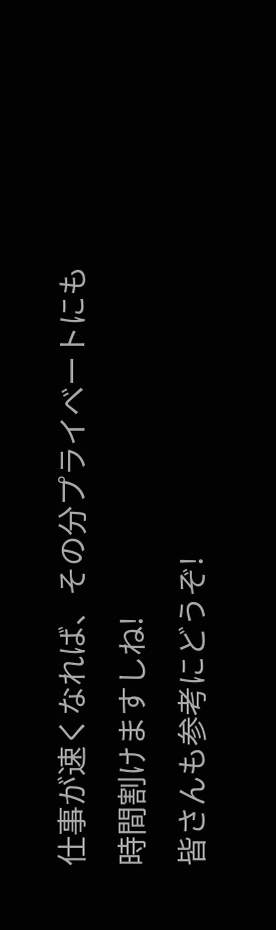仕事が速くなれば、その分プライベートにも時間割けますしね!
皆さんも参考にどうぞ!